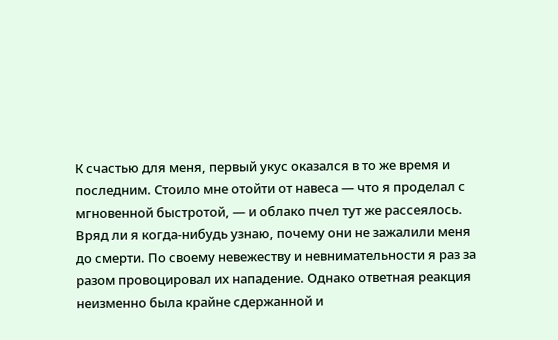К счастью для меня, первый укус оказался в то же время и последним. Стоило мне отойти от навеса — что я проделал с мгновенной быстротой, — и облако пчел тут же рассеялось. Вряд ли я когда-нибудь узнаю, почему они не зажалили меня до смерти. По своему невежеству и невнимательности я раз за разом провоцировал их нападение. Однако ответная реакция неизменно была крайне сдержанной и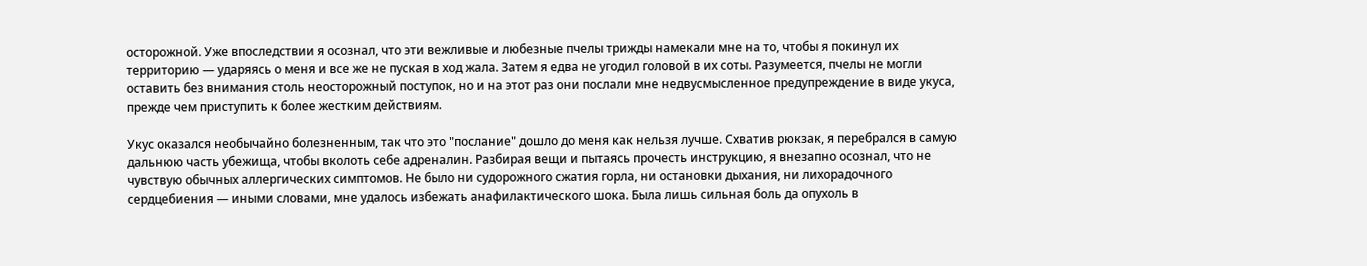осторожной. Уже впоследствии я осознал, что эти вежливые и любезные пчелы трижды намекали мне на то, чтобы я покинул их территорию — ударяясь о меня и все же не пуская в ход жала. Затем я едва не угодил головой в их соты. Разумеется, пчелы не могли оставить без внимания столь неосторожный поступок, но и на этот раз они послали мне недвусмысленное предупреждение в виде укуса, прежде чем приступить к более жестким действиям.

Укус оказался необычайно болезненным, так что это "послание" дошло до меня как нельзя лучше. Схватив рюкзак, я перебрался в самую дальнюю часть убежища, чтобы вколоть себе адреналин. Разбирая вещи и пытаясь прочесть инструкцию, я внезапно осознал, что не чувствую обычных аллергических симптомов. Не было ни судорожного сжатия горла, ни остановки дыхания, ни лихорадочного сердцебиения — иными словами, мне удалось избежать анафилактического шока. Была лишь сильная боль да опухоль в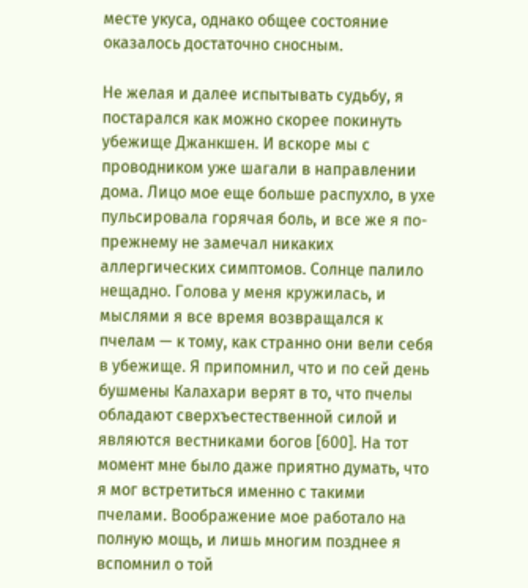месте укуса, однако общее состояние оказалось достаточно сносным.

Не желая и далее испытывать судьбу, я постарался как можно скорее покинуть убежище Джанкшен. И вскоре мы с проводником уже шагали в направлении дома. Лицо мое еще больше распухло, в ухе пульсировала горячая боль, и все же я по-прежнему не замечал никаких аллергических симптомов. Солнце палило нещадно. Голова у меня кружилась, и мыслями я все время возвращался к пчелам — к тому, как странно они вели себя в убежище. Я припомнил, что и по сей день бушмены Калахари верят в то, что пчелы обладают сверхъестественной силой и являются вестниками богов [600]. На тот момент мне было даже приятно думать, что я мог встретиться именно с такими пчелами. Воображение мое работало на полную мощь, и лишь многим позднее я вспомнил о той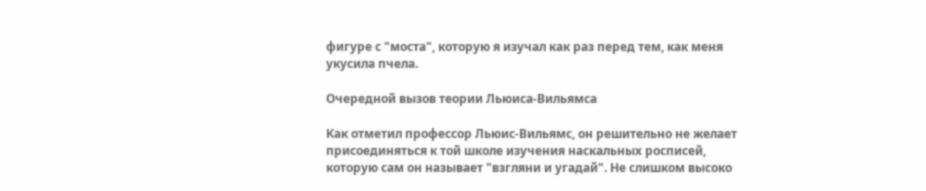фигуре с "моста", которую я изучал как раз перед тем, как меня укусила пчела.

Очередной вызов теории Льюиса-Вильямса

Как отметил профессор Льюис-Вильямс, он решительно не желает присоединяться к той школе изучения наскальных росписей, которую сам он называет "взгляни и угадай". Не слишком высоко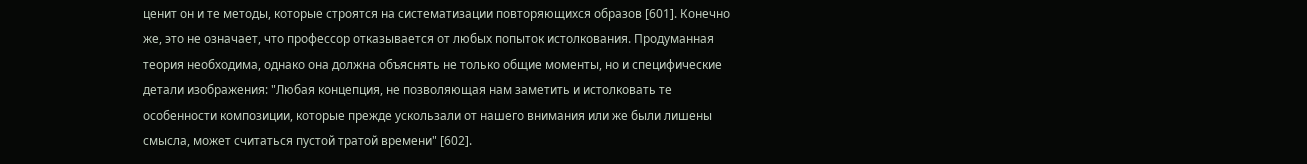ценит он и те методы, которые строятся на систематизации повторяющихся образов [601]. Конечно же, это не означает, что профессор отказывается от любых попыток истолкования. Продуманная теория необходима, однако она должна объяснять не только общие моменты, но и специфические детали изображения: "Любая концепция, не позволяющая нам заметить и истолковать те особенности композиции, которые прежде ускользали от нашего внимания или же были лишены смысла, может считаться пустой тратой времени" [602].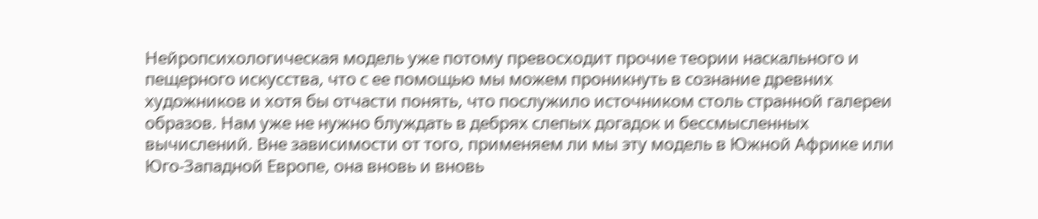Нейропсихологическая модель уже потому превосходит прочие теории наскального и пещерного искусства, что с ее помощью мы можем проникнуть в сознание древних художников и хотя бы отчасти понять, что послужило источником столь странной галереи образов. Нам уже не нужно блуждать в дебрях слепых догадок и бессмысленных вычислений. Вне зависимости от того, применяем ли мы эту модель в Южной Африке или Юго-Западной Европе, она вновь и вновь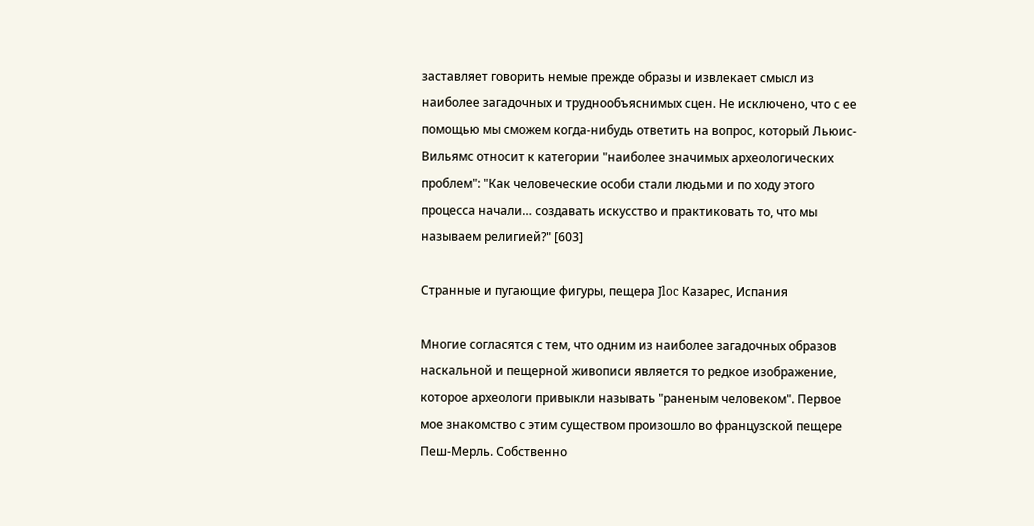заставляет говорить немые прежде образы и извлекает смысл из наиболее загадочных и труднообъяснимых сцен. Не исключено, что с ее помощью мы сможем когда-нибудь ответить на вопрос, который Льюис-Вильямс относит к категории "наиболее значимых археологических проблем": "Как человеческие особи стали людьми и по ходу этого процесса начали… создавать искусство и практиковать то, что мы называем религией?" [603]

Странные и пугающие фигуры, пещера Jloc Казарес, Испания

Многие согласятся с тем, что одним из наиболее загадочных образов наскальной и пещерной живописи является то редкое изображение, которое археологи привыкли называть "раненым человеком". Первое мое знакомство с этим существом произошло во французской пещере Пеш-Мерль. Собственно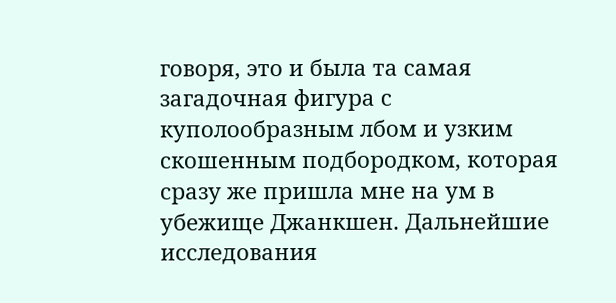говоря, это и была та самая загадочная фигура с куполообразным лбом и узким скошенным подбородком, которая сразу же пришла мне на ум в убежище Джанкшен. Дальнейшие исследования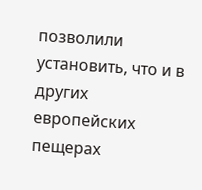позволили установить, что и в других европейских пещерах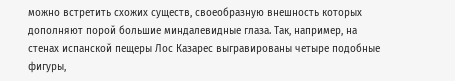можно встретить схожих существ, своеобразную внешность которых дополняют порой большие миндалевидные глаза. Так, например, на стенах испанской пещеры Лос Казарес выгравированы четыре подобные фигуры,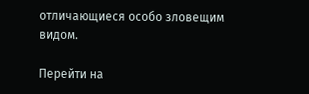отличающиеся особо зловещим видом.

Перейти на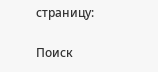страницу:

Поиск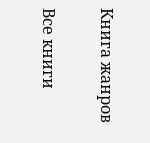Книга жанров

Все книги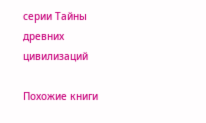серии Тайны древних цивилизаций

Похожие книги